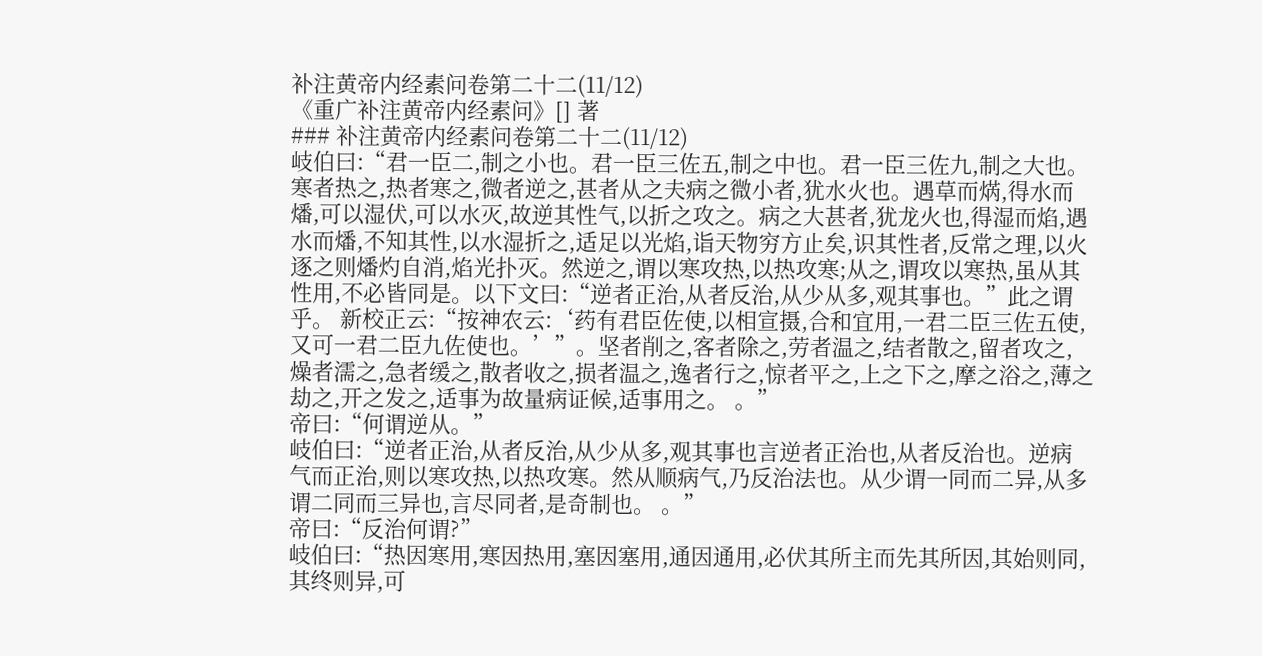补注黄帝内经素问卷第二十二(11/12)
《重广补注黄帝内经素问》[] 著
### 补注黄帝内经素问卷第二十二(11/12)
岐伯曰:“君一臣二,制之小也。君一臣三佐五,制之中也。君一臣三佐九,制之大也。寒者热之,热者寒之,微者逆之,甚者从之夫病之微小者,犹水火也。遇草而焫,得水而燔,可以湿伏,可以水灭,故逆其性气,以折之攻之。病之大甚者,犹龙火也,得湿而焰,遇水而燔,不知其性,以水湿折之,适足以光焰,诣天物穷方止矣,识其性者,反常之理,以火逐之则燔灼自消,焰光扑灭。然逆之,谓以寒攻热,以热攻寒;从之,谓攻以寒热,虽从其性用,不必皆同是。以下文曰:“逆者正治,从者反治,从少从多,观其事也。”此之谓乎。 新校正云:“按神农云:‘药有君臣佐使,以相宣摄,合和宜用,一君二臣三佐五使,又可一君二臣九佐使也。’”。坚者削之,客者除之,劳者温之,结者散之,留者攻之,燥者濡之,急者缓之,散者收之,损者温之,逸者行之,惊者平之,上之下之,摩之浴之,薄之劫之,开之发之,适事为故量病证候,适事用之。 。”
帝曰:“何谓逆从。”
岐伯曰:“逆者正治,从者反治,从少从多,观其事也言逆者正治也,从者反治也。逆病气而正治,则以寒攻热,以热攻寒。然从顺病气,乃反治法也。从少谓一同而二异,从多谓二同而三异也,言尽同者,是奇制也。 。”
帝曰:“反治何谓?”
岐伯曰:“热因寒用,寒因热用,塞因塞用,通因通用,必伏其所主而先其所因,其始则同,其终则异,可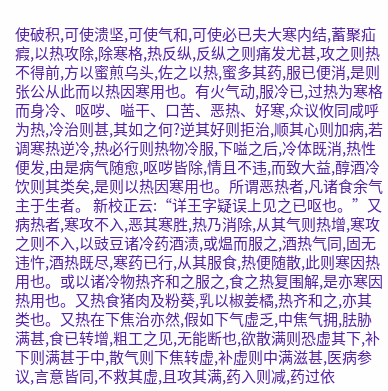使破积,可使溃坚,可使气和,可使必已夫大寒内结,蓄聚疝瘕,以热攻除,除寒格,热反纵,反纵之则痛发尤甚,攻之则热不得前,方以蜜煎乌头,佐之以热,蜜多其药,服已便消,是则张公从此而以热因寒用也。有火气动,服冷已,过热为寒格而身冷、呕哕、嗌干、口苦、恶热、好寒,众议攸同咸呼为热,冷治则甚,其如之何?逆其好则拒治,顺其心则加病,若调寒热逆冷,热必行则热物冷服,下嗌之后,冷体既消,热性便发,由是病气随愈,呕哕皆除,情且不违,而致大益,醇酒冷饮则其类矣,是则以热因寒用也。所谓恶热者,凡诸食余气主于生者。 新校正云:“详王字疑误上见之已呕也。”又病热者,寒攻不入,恶其寒胜,热乃消除,从其气则热增,寒攻之则不入,以豉豆诸冷药酒渍,或煴而服之,酒热气同,固无违忤,酒热既尽,寒药已行,从其服食,热便随散,此则寒因热用也。或以诸冷物热齐和之服之,食之热复围解,是亦寒因热用也。又热食猪肉及粉葵,乳以椒姜橘,热齐和之,亦其类也。又热在下焦治亦然,假如下气虚乏,中焦气拥,胠胁满甚,食已转增,粗工之见,无能断也,欲散满则恐虚其下,补下则满甚于中,散气则下焦转虚,补虚则中满滋甚,医病参议,言意皆同,不救其虚,且攻其满,药入则减,药过依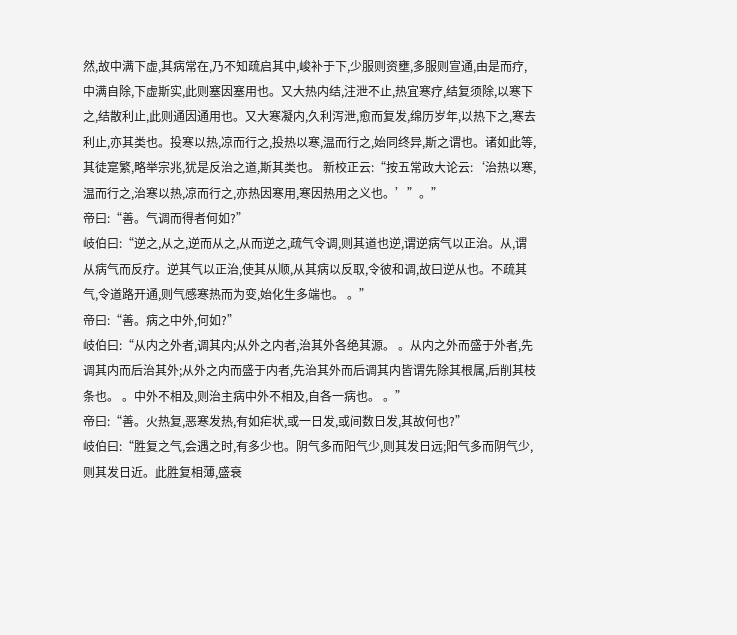然,故中满下虚,其病常在,乃不知疏启其中,峻补于下,少服则资壅,多服则宣通,由是而疗,中满自除,下虚斯实,此则塞因塞用也。又大热内结,注泄不止,热宜寒疗,结复须除,以寒下之,结散利止,此则通因通用也。又大寒凝内,久利泻泄,愈而复发,绵历岁年,以热下之,寒去利止,亦其类也。投寒以热,凉而行之,投热以寒,温而行之,始同终异,斯之谓也。诸如此等,其徒寔繁,略举宗兆,犹是反治之道,斯其类也。 新校正云:“按五常政大论云:‘治热以寒,温而行之,治寒以热,凉而行之,亦热因寒用,寒因热用之义也。’”。”
帝曰:“善。气调而得者何如?”
岐伯曰:“逆之,从之,逆而从之,从而逆之,疏气令调,则其道也逆,谓逆病气以正治。从,谓从病气而反疗。逆其气以正治,使其从顺,从其病以反取,令彼和调,故曰逆从也。不疏其气,令道路开通,则气感寒热而为变,始化生多端也。 。”
帝曰:“善。病之中外,何如?”
岐伯曰:“从内之外者,调其内;从外之内者,治其外各绝其源。 。从内之外而盛于外者,先调其内而后治其外;从外之内而盛于内者,先治其外而后调其内皆谓先除其根属,后削其枝条也。 。中外不相及,则治主病中外不相及,自各一病也。 。”
帝曰:“善。火热复,恶寒发热,有如疟状,或一日发,或间数日发,其故何也?”
岐伯曰:“胜复之气,会遇之时,有多少也。阴气多而阳气少,则其发日远;阳气多而阴气少,则其发日近。此胜复相薄,盛衰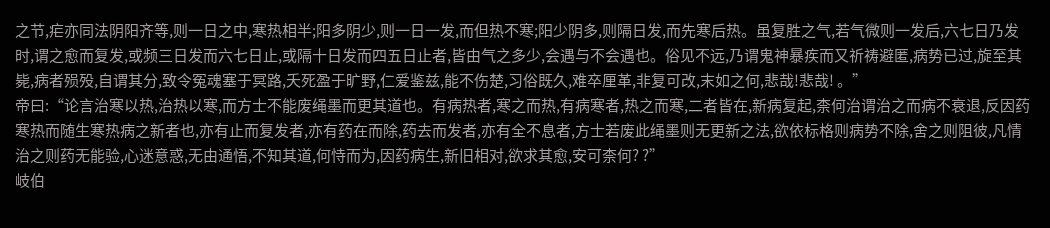之节,疟亦同法阴阳齐等,则一日之中,寒热相半;阳多阴少,则一日一发,而但热不寒;阳少阴多,则隔日发,而先寒后热。虽复胜之气,若气微则一发后,六七日乃发时,谓之愈而复发,或频三日发而六七日止,或隔十日发而四五日止者,皆由气之多少,会遇与不会遇也。俗见不远,乃谓鬼神暴疾而又祈祷避匿,病势已过,旋至其毙,病者殒殁,自谓其分,致令冤魂塞于冥路,夭死盈于旷野,仁爱鉴兹,能不伤楚,习俗既久,难卒厘革,非复可改,末如之何,悲哉!悲哉! 。”
帝曰:“论言治寒以热,治热以寒,而方士不能废绳墨而更其道也。有病热者,寒之而热,有病寒者,热之而寒,二者皆在,新病复起,柰何治谓治之而病不衰退,反因药寒热而随生寒热病之新者也,亦有止而复发者,亦有药在而除,药去而发者,亦有全不息者,方士若废此绳墨则无更新之法,欲依标格则病势不除,舍之则阻彼,凡情治之则药无能验,心迷意惑,无由通悟,不知其道,何恃而为,因药病生,新旧相对,欲求其愈,安可柰何? ?”
岐伯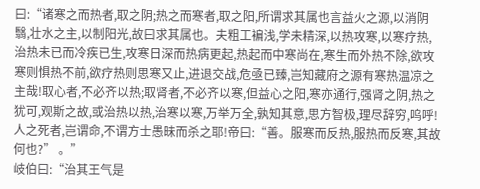曰:“诸寒之而热者,取之阴;热之而寒者,取之阳,所谓求其属也言益火之源,以消阴翳,壮水之主,以制阳光,故曰求其属也。夫粗工褊浅,学未精深,以热攻寒,以寒疗热,治热未已而冷疾已生,攻寒日深而热病更起,热起而中寒尚在,寒生而外热不除,欲攻寒则惧热不前,欲疗热则思寒又止,进退交战,危亟已臻,岂知藏府之源有寒热温凉之主哉!取心者,不必齐以热;取肾者,不必齐以寒,但益心之阳,寒亦通行,强肾之阴,热之犹可,观斯之故,或治热以热,治寒以寒,万举万全,孰知其意,思方智极,理尽辞穷,呜呼!人之死者,岂谓命,不谓方士愚昧而杀之耶!帝曰:“善。服寒而反热,服热而反寒,其故何也?” 。”
岐伯曰:“治其王气是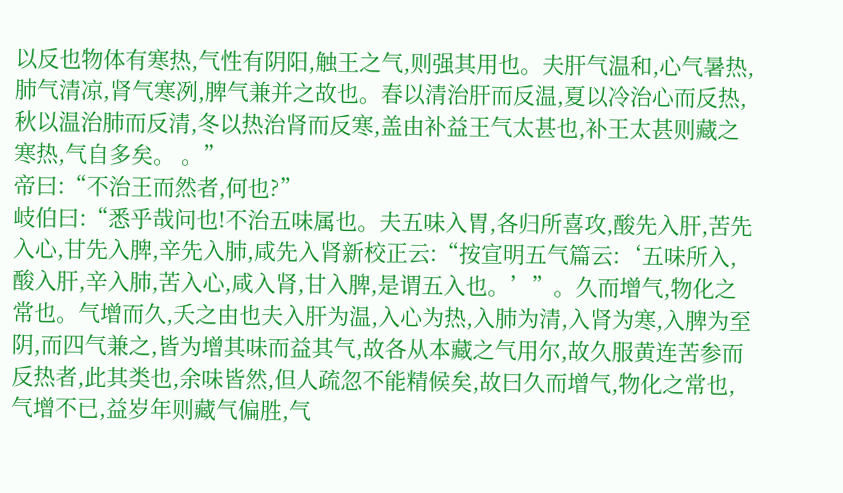以反也物体有寒热,气性有阴阳,触王之气,则强其用也。夫肝气温和,心气暑热,肺气清凉,肾气寒冽,脾气兼并之故也。春以清治肝而反温,夏以冷治心而反热,秋以温治肺而反清,冬以热治肾而反寒,盖由补益王气太甚也,补王太甚则藏之寒热,气自多矣。 。”
帝曰:“不治王而然者,何也?”
岐伯曰:“悉乎哉问也!不治五味属也。夫五味入胃,各归所喜攻,酸先入肝,苦先入心,甘先入脾,辛先入肺,咸先入肾新校正云:“按宣明五气篇云:‘五味所入,酸入肝,辛入肺,苦入心,咸入肾,甘入脾,是谓五入也。’”。久而增气,物化之常也。气增而久,夭之由也夫入肝为温,入心为热,入肺为清,入肾为寒,入脾为至阴,而四气兼之,皆为增其味而益其气,故各从本藏之气用尔,故久服黄连苦参而反热者,此其类也,余味皆然,但人疏忽不能精候矣,故曰久而增气,物化之常也,气增不已,益岁年则藏气偏胜,气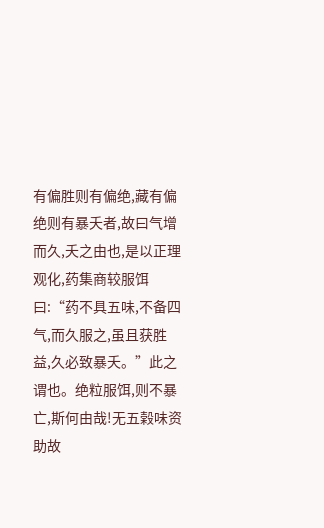有偏胜则有偏绝,藏有偏绝则有暴夭者,故曰气增而久,夭之由也,是以正理观化,药集商较服饵曰:“药不具五味,不备四气,而久服之,虽且获胜益,久必致暴夭。”此之谓也。绝粒服饵,则不暴亡,斯何由哉!无五榖味资助故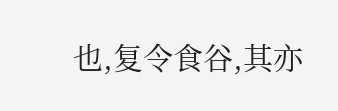也,复令食谷,其亦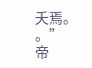夭焉。 。”
帝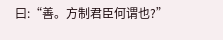曰:“善。方制君臣何谓也?”